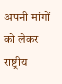अपनी मांगों को लेकर राष्ट्रीय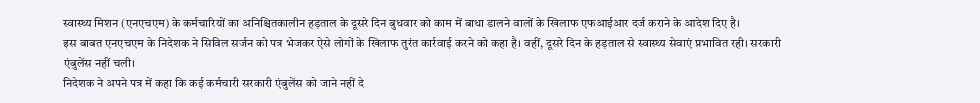स्वास्थ्य मिशन (एनएचएम) के कर्मचारियों का अनिश्चितकालीन हड़ताल के दूसरे दिन बुधवार को काम में बाधा डालने वालों के खिलाफ एफआईआर दर्ज कराने के आदेश दिए है।
इस बाबत एनएचएम के निदेशक ने सिविल सर्जन को पत्र भेजकर ऐसे लोगों के खिलाफ तुरंत कार्रवाई करने को कहा है। वहीं, दूसरे दिन के हड़ताल से स्वास्थ्य सेवाएं प्रभावित रही। सरकारी एंबुलेंस नहीं चली।
निदेशक ने अपने पत्र में कहा कि कई कर्मचारी सरकारी एंबुलेंस को जाने नहीं दे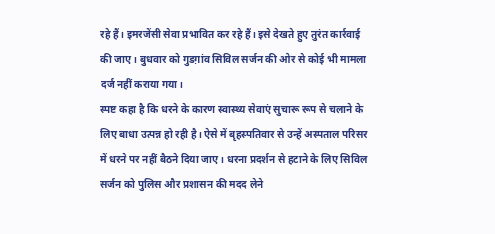रहे हैं। इमरजेंसी सेवा प्रभावित कर रहे हैं। इसे देखते हुए तुरंत कार्रवाई की जाए। बुधवार को गुडग़ांव सिविल सर्जन की ओर से कोई भी मामला दर्ज नहीं कराया गया।
स्पष्ट कहा है कि धरने के कारण स्वास्थ्य सेवाएं सुचारू रूप से चलाने के लिए बाधा उत्पन्न हो रही है। ऐसे में बृहस्पतिवार से उन्हें अस्पताल परिसर में धरने पर नहीं बैठने दिया जाए। धरना प्रदर्शन से हटाने के लिए सिविल सर्जन को पुलिस और प्रशासन की मदद लेने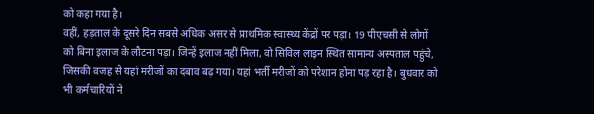को कहा गया है।
वहीं, हड़ताल के दूसरे दिन सबसे अधिक असर से प्राथमिक स्वास्थ्य केंद्रों पर पड़ा। 19 पीएचसी से लोगों को बिना इलाज के लौटना पड़ा। जिन्हें इलाज नहीं मिला, वो सिविल लाइन स्थित सामान्य अस्पताल पहुंचे, जिसकी वजह से यहां मरीजों का दबाव बढ़ गया। यहां भर्ती मरीजों को परेशान होना पड़ रहा है। बुधवार को भी कर्मचारियों ने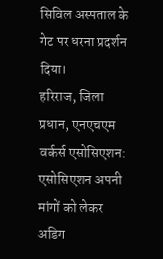सिविल अस्पताल के गेट पर धरना प्रदर्शन दिया।
हरिराज, जिला प्रधान, एनएचएम वर्कर्स एसोसिएशन: एसोसिएशन अपनी मांगों को लेकर अडिग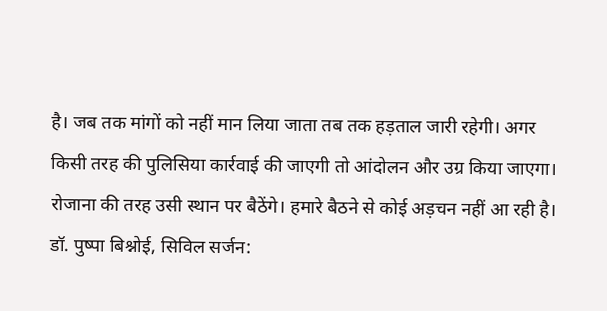है। जब तक मांगों को नहीं मान लिया जाता तब तक हड़ताल जारी रहेगी। अगर किसी तरह की पुलिसिया कार्रवाई की जाएगी तो आंदोलन और उग्र किया जाएगा। रोजाना की तरह उसी स्थान पर बैठेंगे। हमारे बैठने से कोई अड़चन नहीं आ रही है।
डॉ. पुष्पा बिश्नोई, सिविल सर्जन: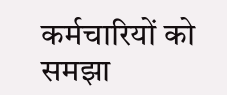कर्मचारियों को समझा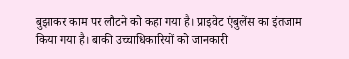बुझाकर काम पर लौटने को कहा गया है। प्राइवेट एंबुलेंस का इंतजाम किया गया है। बाकी उच्चाधिकारियों को जानकारी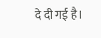दे दी गई है।